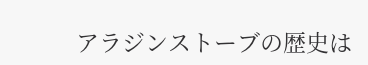アラジンストーブの歴史は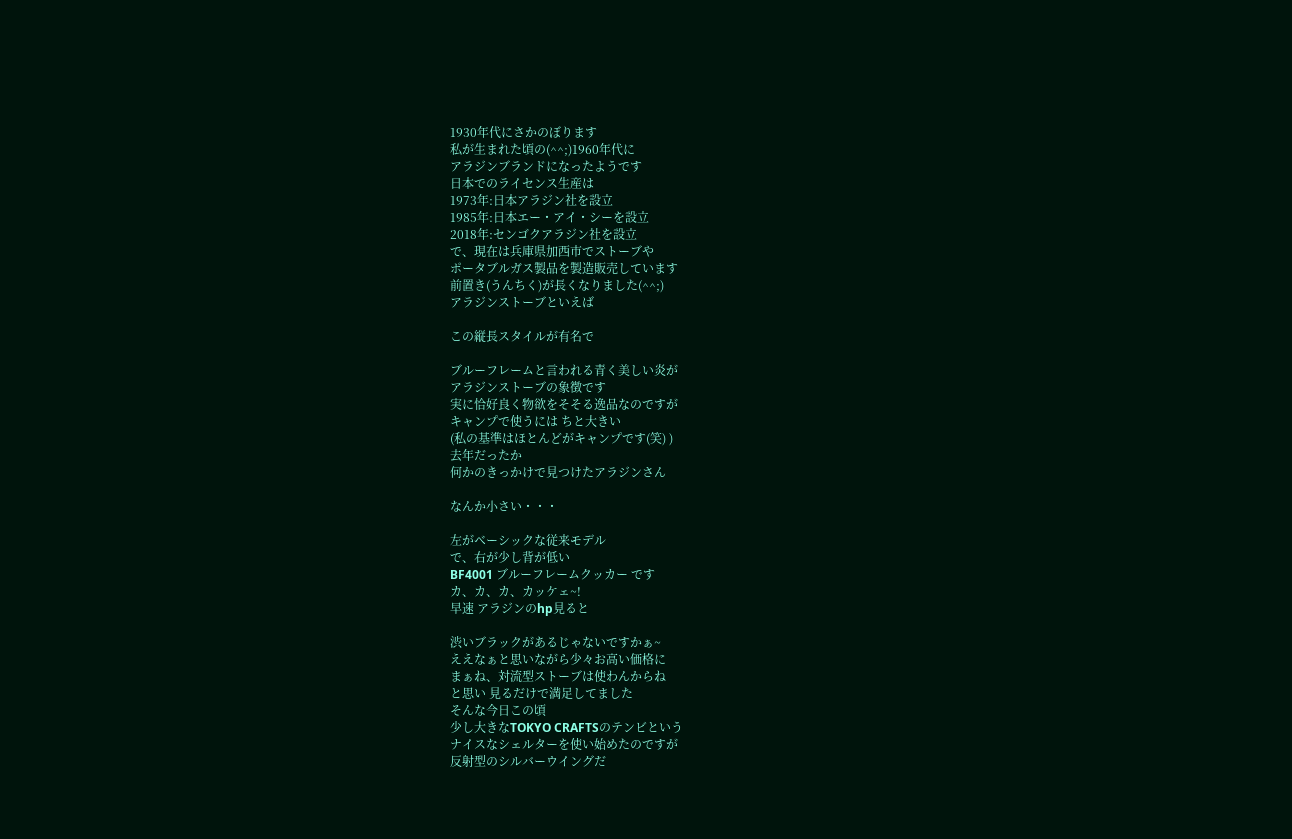1930年代にさかのぼります
私が生まれた頃の(^^;)1960年代に
アラジンブランドになったようです
日本でのライセンス生産は
1973年:日本アラジン社を設立
1985年:日本エー・アイ・シーを設立
2018年:センゴクアラジン社を設立
で、現在は兵庫県加西市でストーブや
ポータブルガス製品を製造販売しています
前置き(うんちく)が長くなりました(^^;)
アラジンストーブといえば

この縦長スタイルが有名で

ブルーフレームと言われる青く美しい炎が
アラジンストーブの象徴です
実に恰好良く物欲をそそる逸品なのですが
キャンプで使うには ちと大きい
(私の基準はほとんどがキャンプです(笑) )
去年だったか
何かのきっかけで見つけたアラジンさん

なんか小さい・・・

左がベーシックな従来モデル
で、右が少し背が低い
BF4001 ブルーフレームクッカー です
カ、カ、カ、カッケェ~!
早速 アラジンのhp見ると

渋いブラックがあるじゃないですかぁ~
ええなぁと思いながら少々お高い価格に
まぁね、対流型ストーブは使わんからね
と思い 見るだけで満足してました
そんな今日この頃
少し大きなTOKYO CRAFTSのテンビという
ナイスなシェルターを使い始めたのですが
反射型のシルバーウイングだ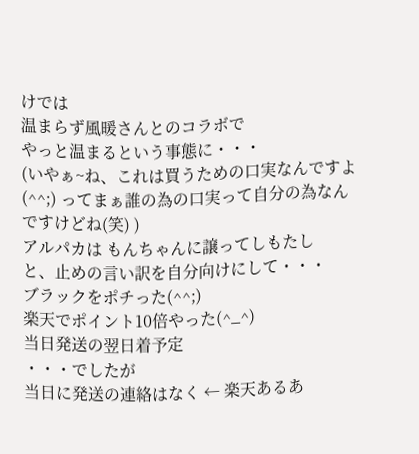けでは
温まらず風暖さんとのコラボで
やっと温まるという事態に・・・
(いやぁ~ね、これは買うための口実なんですよ(^^;) ってまぁ誰の為の口実って自分の為なんですけどね(笑) )
アルパカは もんちゃんに譲ってしもたし
と、止めの言い訳を自分向けにして・・・
ブラックをポチった(^^;)
楽天でポイント10倍やった(^_^)
当日発送の翌日着予定
・・・でしたが
当日に発送の連絡はなく ← 楽天あるあ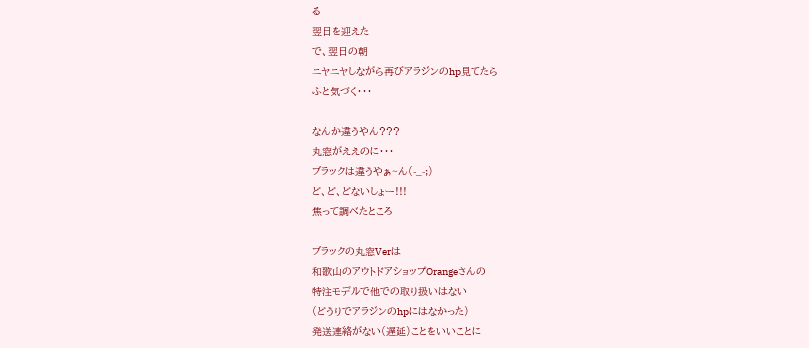る
翌日を迎えた
で、翌日の朝
ニヤニヤしながら再びアラジンのhp見てたら
ふと気づく・・・

なんか違うやん???
丸窓がええのに・・・
ブラックは違うやぁ~ん(-_-;)
ど、ど、どないしょー!!!
焦って調べたところ

ブラックの丸窓Verは
和歌山のアウトドアショップOrangeさんの
特注モデルで他での取り扱いはない
(どうりでアラジンのhpにはなかった)
発送連絡がない(遅延)ことをいいことに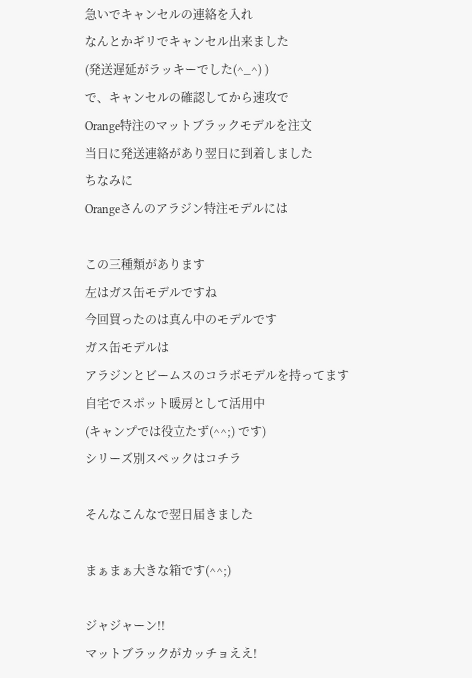急いでキャンセルの連絡を入れ
なんとかギリでキャンセル出来ました
(発送遅延がラッキーでした(^_^) )
で、キャンセルの確認してから速攻で
Orange特注のマットブラックモデルを注文
当日に発送連絡があり翌日に到着しました
ちなみに
Orangeさんのアラジン特注モデルには

この三種類があります
左はガス缶モデルですね
今回買ったのは真ん中のモデルです
ガス缶モデルは
アラジンとビームスのコラボモデルを持ってます
自宅でスポット暖房として活用中
(キャンプでは役立たず(^^;) です)
シリーズ別スペックはコチラ

そんなこんなで翌日届きました

まぁまぁ大きな箱です(^^;)

ジャジャーン!!
マットブラックがカッチョええ!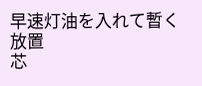早速灯油を入れて暫く放置
芯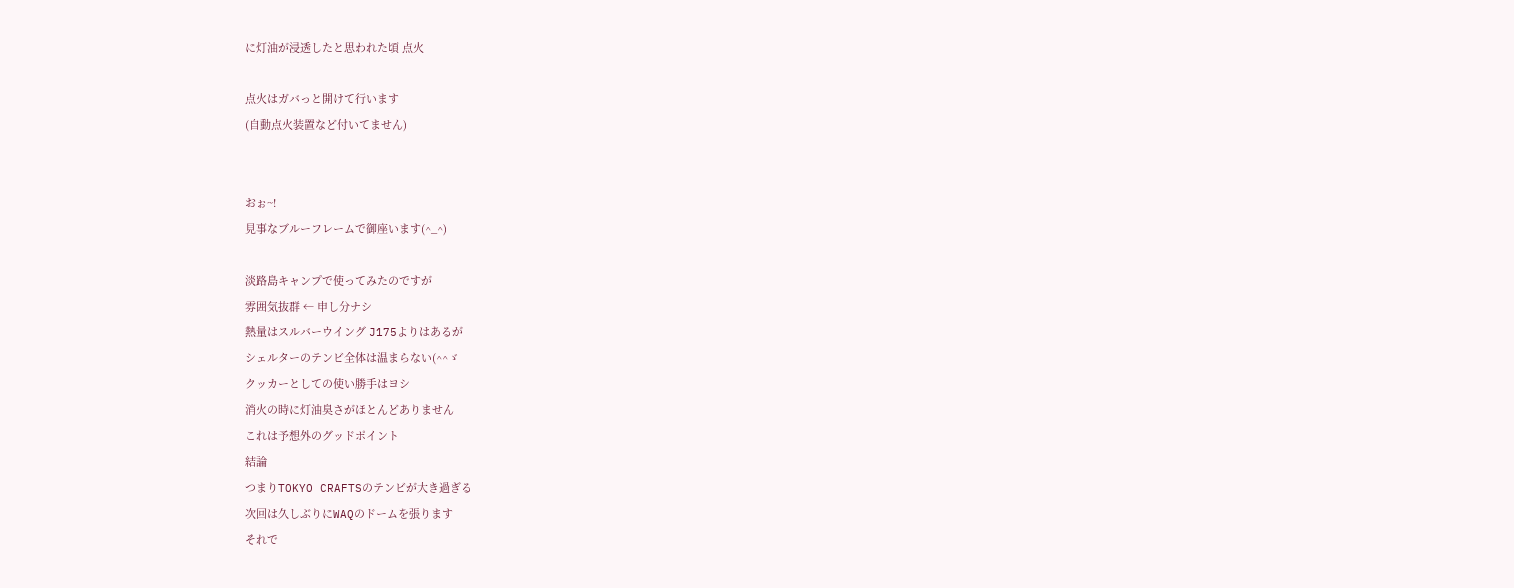に灯油が浸透したと思われた頃 点火

点火はガバっと開けて行います
(自動点火装置など付いてません)


おぉ~!
見事なブルーフレームで御座います(^_^)

淡路島キャンプで使ってみたのですが
雰囲気抜群 ← 申し分ナシ
熱量はスルバーウイング J175よりはあるが
シェルターのテンビ全体は温まらない(^^ゞ
クッカーとしての使い勝手はヨシ
消火の時に灯油臭さがほとんどありません
これは予想外のグッドポイント
結論
つまりTOKYO CRAFTSのテンビが大き過ぎる
次回は久しぶりにWAQのドームを張ります
それで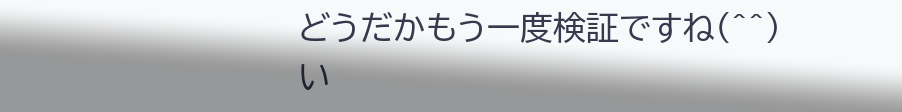どうだかもう一度検証ですね(^^)
い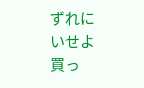ずれにいせよ買っ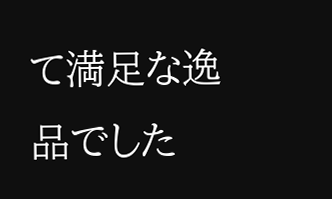て満足な逸品でした